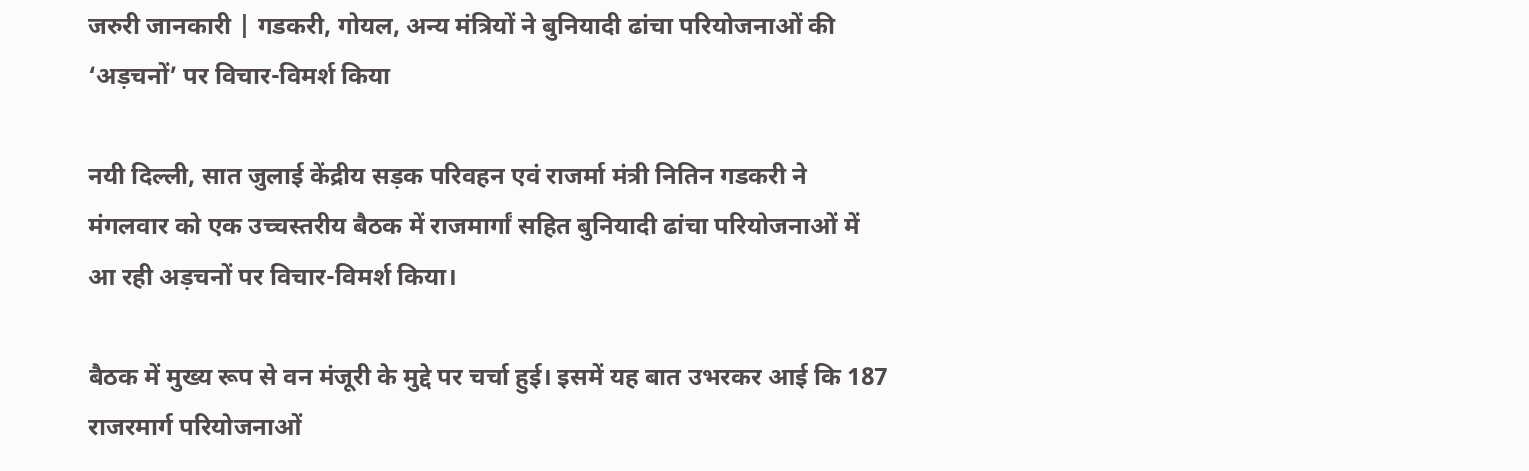जरुरी जानकारी | गडकरी, गोयल, अन्य मंत्रियों ने बुनियादी ढांचा परियोजनाओं की ‘अड़चनों’ पर विचार-विमर्श किया

नयी दिल्ली, सात जुलाई केंद्रीय सड़क परिवहन एवं राजर्मा मंत्री नितिन गडकरी ने मंगलवार को एक उच्चस्तरीय बैठक में राजमार्गां सहित बुनियादी ढांचा परियोजनाओं में आ रही अड़चनों पर विचार-विमर्श किया।

बैठक में मुख्य रूप से वन मंजूरी के मुद्दे पर चर्चा हुई। इसमें यह बात उभरकर आई कि 187 राजरमार्ग परियोजनाओं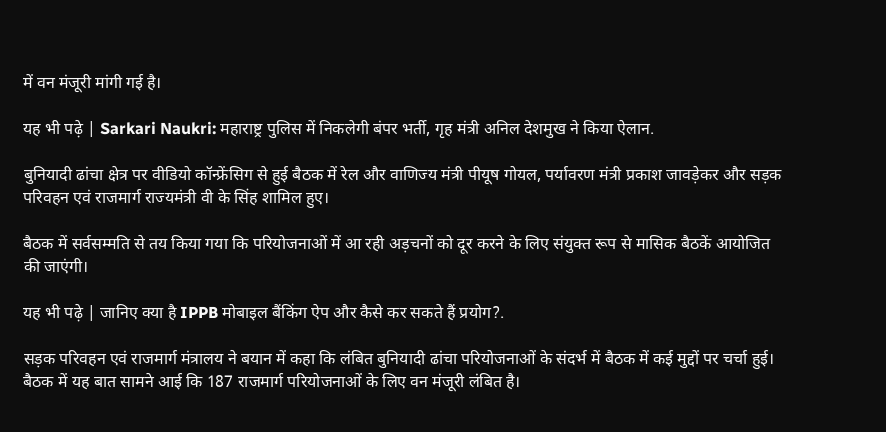में वन मंजूरी मांगी गई है।

यह भी पढ़े | Sarkari Naukri: महाराष्ट्र पुलिस में निकलेगी बंपर भर्ती, गृह मंत्री अनिल देशमुख ने किया ऐलान.

बुनियादी ढांचा क्षेत्र पर वीडियो कॉन्फ्रेंसिग से हुई बैठक में रेल और वाणिज्य मंत्री पीयूष गोयल, पर्यावरण मंत्री प्रकाश जावड़ेकर और सड़क परिवहन एवं राजमार्ग राज्यमंत्री वी के सिंह शामिल हुए।

बैठक में सर्वसम्मति से तय किया गया कि परियोजनाओं में आ रही अड़चनों को दूर करने के लिए संयुक्त रूप से मासिक बैठकें आयोजित की जाएंगी।

यह भी पढ़े | जानिए क्या है IPPB मोबाइल बैंकिंग ऐप और कैसे कर सकते हैं प्रयोग?.

सड़क परिवहन एवं राजमार्ग मंत्रालय ने बयान में कहा कि लंबित बुनियादी ढांचा परियोजनाओं के संदर्भ में बैठक में कई मुद्दों पर चर्चा हुई। बैठक में यह बात सामने आई कि 187 राजमार्ग परियोजनाओं के लिए वन मंजूरी लंबित है।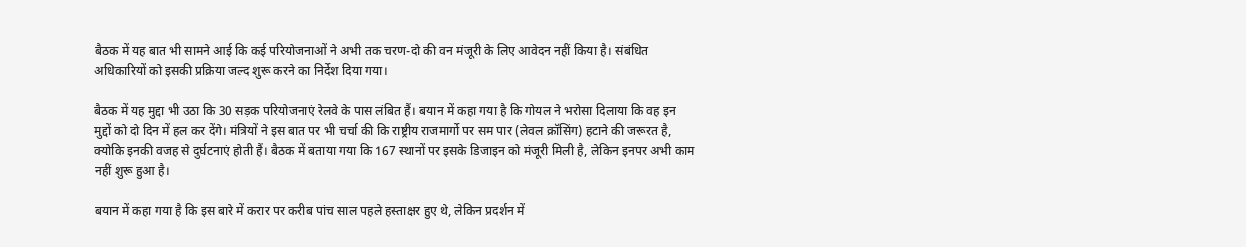बैठक में यह बात भी सामने आई कि कई परियोजनाओं ने अभी तक चरण-दो की वन मंजूरी के लिए आवेदन नहीं किया है। संबंधित अधिकारियों को इसकी प्रक्रिया जल्द शुरू करने का निर्देश दिया गया।

बैठक में यह मुद्दा भी उठा कि 30 सड़क परियोजनाएं रेलवे के पास लंबित हैं। बयान में कहा गया है कि गोयल ने भरोसा दिलाया कि वह इन मुद्दों को दो दिन में हल कर देंगे। मंत्रियों ने इस बात पर भी चर्चा की कि राष्ट्रीय राजमार्गो पर सम पार (लेवल क्रॉसिंग) हटाने की जरूरत है, क्योकि इनकी वजह से दुर्घटनाएं होती हैं। बैठक में बताया गया कि 167 स्थानों पर इसके डिजाइन को मंजूरी मिली है, लेकिन इनपर अभी काम नहीं शुरू हुआ है।

बयान में कहा गया है कि इस बारे में करार पर करीब पांच साल पहले हस्ताक्षर हुए थे, लेकिन प्रदर्शन में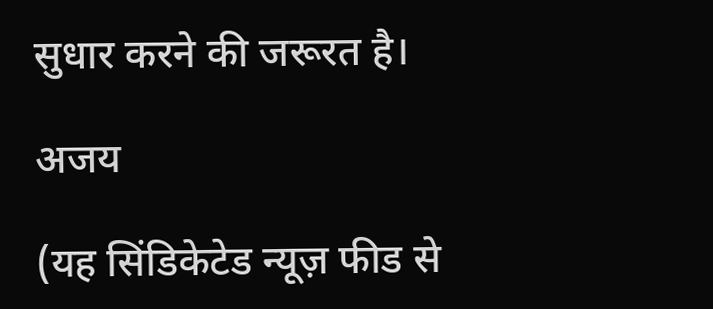सुधार करने की जरूरत है।

अजय

(यह सिंडिकेटेड न्यूज़ फीड से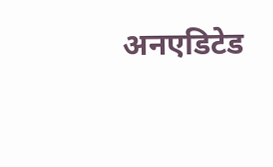अनएडिटेड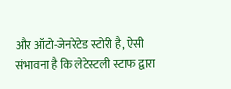और ऑटो-जेनरेटेड स्टोरी है, ऐसी संभावना है कि लेटेस्टली स्टाफ द्वारा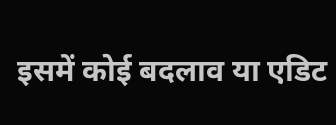इसमें कोई बदलाव या एडिट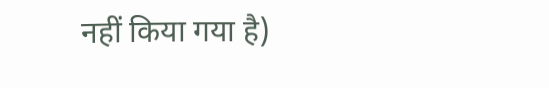नहीं किया गया है)